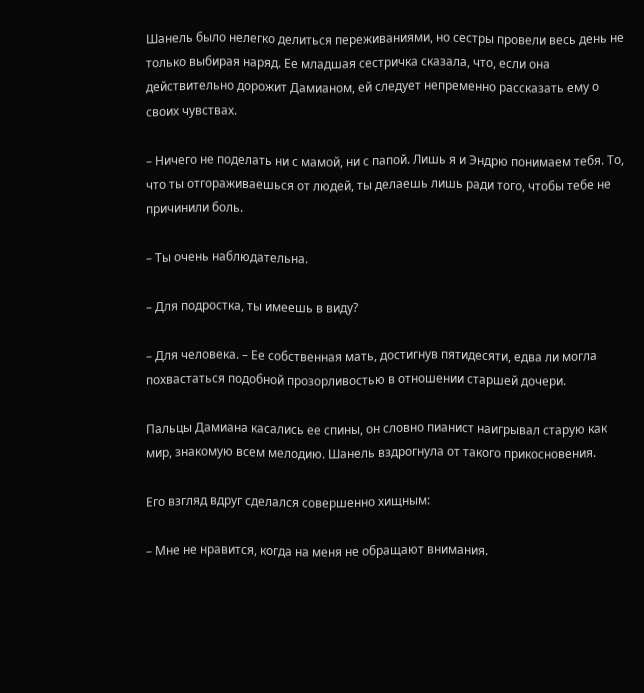Шанель было нелегко делиться переживаниями, но сестры провели весь день не только выбирая наряд. Ее младшая сестричка сказала, что, если она действительно дорожит Дамианом, ей следует непременно рассказать ему о своих чувствах.

– Ничего не поделать ни с мамой, ни с папой. Лишь я и Эндрю понимаем тебя. То, что ты отгораживаешься от людей, ты делаешь лишь ради того, чтобы тебе не причинили боль.

– Ты очень наблюдательна.

– Для подростка, ты имеешь в виду?

– Для человека. – Ее собственная мать, достигнув пятидесяти, едва ли могла похвастаться подобной прозорливостью в отношении старшей дочери.

Пальцы Дамиана касались ее спины, он словно пианист наигрывал старую как мир, знакомую всем мелодию. Шанель вздрогнула от такого прикосновения.

Его взгляд вдруг сделался совершенно хищным:

– Мне не нравится, когда на меня не обращают внимания.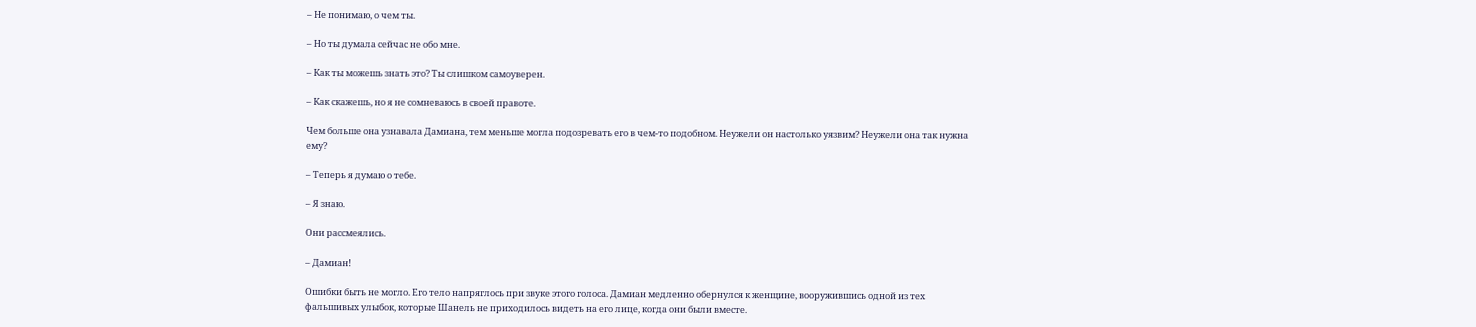– Не понимаю, о чем ты.

– Но ты думала сейчас не обо мне.

– Как ты можешь знать это? Ты слишком самоуверен.

– Как скажешь, но я не сомневаюсь в своей правоте.

Чем больше она узнавала Дамиана, тем меньше могла подозревать его в чем-то подобном. Неужели он настолько уязвим? Неужели она так нужна ему?

– Теперь я думаю о тебе.

– Я знаю.

Они рассмеялись.

– Дамиан!

Ошибки быть не могло. Его тело напряглось при звуке этого голоса. Дамиан медленно обернулся к женщине, вооружившись одной из тех фальшивых улыбок, которые Шанель не приходилось видеть на его лице, когда они были вместе.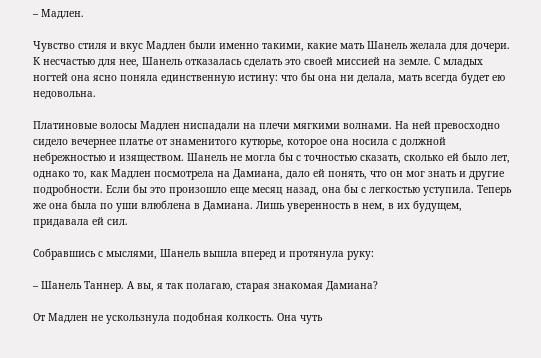– Мадлен.

Чувство стиля и вкус Мадлен были именно такими, какие мать Шанель желала для дочери. К несчастью для нее, Шанель отказалась сделать это своей миссией на земле. С младых ногтей она ясно поняла единственную истину: что бы она ни делала, мать всегда будет ею недовольна.

Платиновые волосы Мадлен ниспадали на плечи мягкими волнами. На ней превосходно сидело вечернее платье от знаменитого кутюрье, которое она носила с должной небрежностью и изяществом. Шанель не могла бы с точностью сказать, сколько ей было лет, однако то, как Мадлен посмотрела на Дамиана, дало ей понять, что он мог знать и другие подробности. Если бы это произошло еще месяц назад, она бы с легкостью уступила. Теперь же она была по уши влюблена в Дамиана. Лишь уверенность в нем, в их будущем, придавала ей сил.

Собравшись с мыслями, Шанель вышла вперед и протянула руку:

– Шанель Таннер. А вы, я так полагаю, старая знакомая Дамиана?

От Мадлен не ускользнула подобная колкость. Она чуть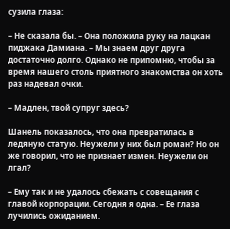сузила глаза:

– Не сказала бы. – Она положила руку на лацкан пиджака Дамиана. – Мы знаем друг друга достаточно долго. Однако не припомню, чтобы за время нашего столь приятного знакомства он хоть раз надевал очки.

– Мадлен, твой супруг здесь?

Шанель показалось, что она превратилась в ледяную статую. Неужели у них был роман? Но он же говорил, что не признает измен. Неужели он лгал?

– Ему так и не удалось сбежать с совещания с главой корпорации. Сегодня я одна. – Ее глаза лучились ожиданием.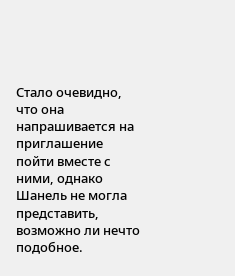Стало очевидно, что она напрашивается на приглашение пойти вместе с ними, однако Шанель не могла представить, возможно ли нечто подобное.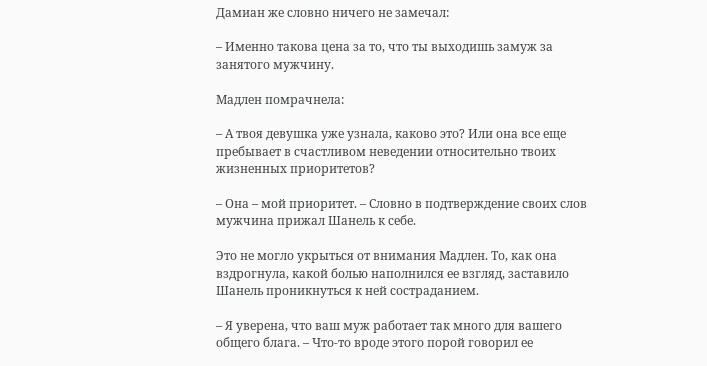Дамиан же словно ничего не замечал:

– Именно такова цена за то, что ты выходишь замуж за занятого мужчину.

Мадлен помрачнела:

– А твоя девушка уже узнала, каково это? Или она все еще пребывает в счастливом неведении относительно твоих жизненных приоритетов?

– Она – мой приоритет. – Словно в подтверждение своих слов мужчина прижал Шанель к себе.

Это не могло укрыться от внимания Мадлен. То, как она вздрогнула, какой болью наполнился ее взгляд, заставило Шанель проникнуться к ней состраданием.

– Я уверена, что ваш муж работает так много для вашего общего блага. – Что-то вроде этого порой говорил ее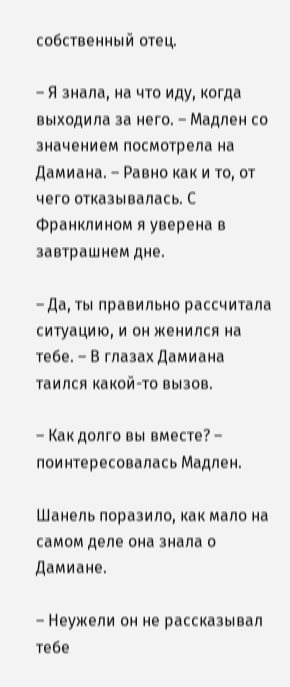собственный отец.

– Я знала, на что иду, когда выходила за него. – Мадлен со значением посмотрела на Дамиана. – Равно как и то, от чего отказывалась. С Франклином я уверена в завтрашнем дне.

– Да, ты правильно рассчитала ситуацию, и он женился на тебе. – В глазах Дамиана таился какой-то вызов.

– Как долго вы вместе? – поинтересовалась Мадлен.

Шанель поразило, как мало на самом деле она знала о Дамиане.

– Неужели он не рассказывал тебе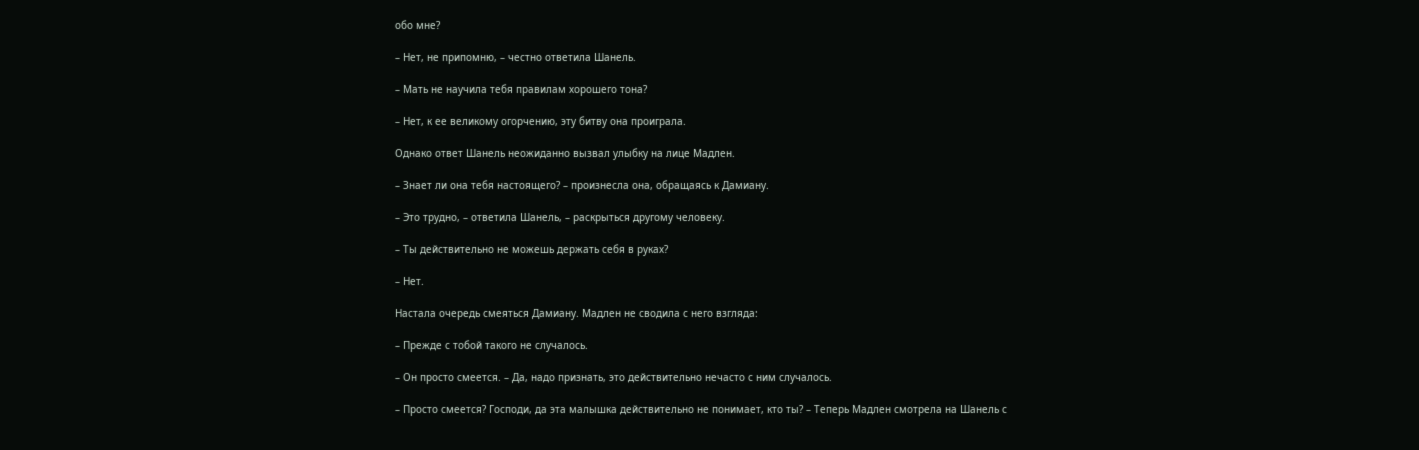обо мне?

– Нет, не припомню, – честно ответила Шанель.

– Мать не научила тебя правилам хорошего тона?

– Нет, к ее великому огорчению, эту битву она проиграла.

Однако ответ Шанель неожиданно вызвал улыбку на лице Мадлен.

– Знает ли она тебя настоящего? – произнесла она, обращаясь к Дамиану.

– Это трудно, – ответила Шанель, – раскрыться другому человеку.

– Ты действительно не можешь держать себя в руках?

– Нет.

Настала очередь смеяться Дамиану. Мадлен не сводила с него взгляда:

– Прежде с тобой такого не случалось.

– Он просто смеется. – Да, надо признать, это действительно нечасто с ним случалось.

– Просто смеется? Господи, да эта малышка действительно не понимает, кто ты? – Теперь Мадлен смотрела на Шанель с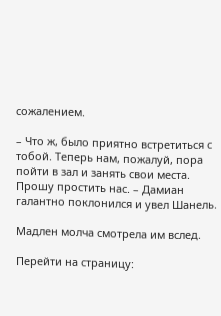сожалением.

– Что ж, было приятно встретиться с тобой. Теперь нам, пожалуй, пора пойти в зал и занять свои места. Прошу простить нас. – Дамиан галантно поклонился и увел Шанель.

Мадлен молча смотрела им вслед.

Перейти на страницу: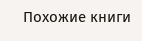Похожие книги